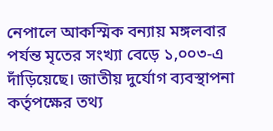নেপালে আকস্মিক বন্যায় মঙ্গলবার পর্যন্ত মৃতের সংখ্যা বেড়ে ১,০০৩-এ দাঁড়িয়েছে। জাতীয় দুর্যোগ ব্যবস্থাপনা কর্তৃপক্ষের তথ্য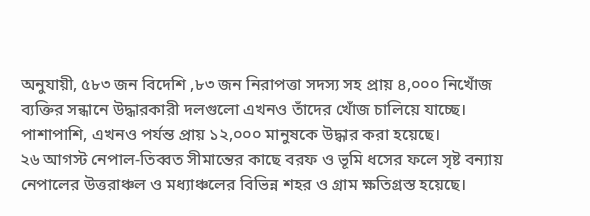অনুযায়ী, ৫৮৩ জন বিদেশি ,৮৩ জন নিরাপত্তা সদস্য সহ প্রায় ৪,০০০ নিখোঁজ ব্যক্তির সন্ধানে উদ্ধারকারী দলগুলো এখনও তাঁদের খোঁজ চালিয়ে যাচ্ছে। পাশাপাশি, এখনও পর্যন্ত প্রায় ১২,০০০ মানুষকে উদ্ধার করা হয়েছে।
২৬ আগস্ট নেপাল-তিব্বত সীমান্তের কাছে বরফ ও ভূমি ধসের ফলে সৃষ্ট বন্যায় নেপালের উত্তরাঞ্চল ও মধ্যাঞ্চলের বিভিন্ন শহর ও গ্রাম ক্ষতিগ্রস্ত হয়েছে।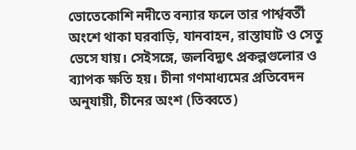ভোতেকোশি নদীতে বন্যার ফলে তার পার্শ্ববর্তী অংশে থাকা ঘরবাড়ি, যানবাহন, রাস্তাঘাট ও সেতু ভেসে যায়। সেইসঙ্গে, জলবিদ্যুৎ প্রকল্পগুলোর ও ব্যাপক ক্ষতি হয়। চীনা গণমাধ্যমের প্রতিবেদন অনুযায়ী, চীনের অংশ (তিব্বতে)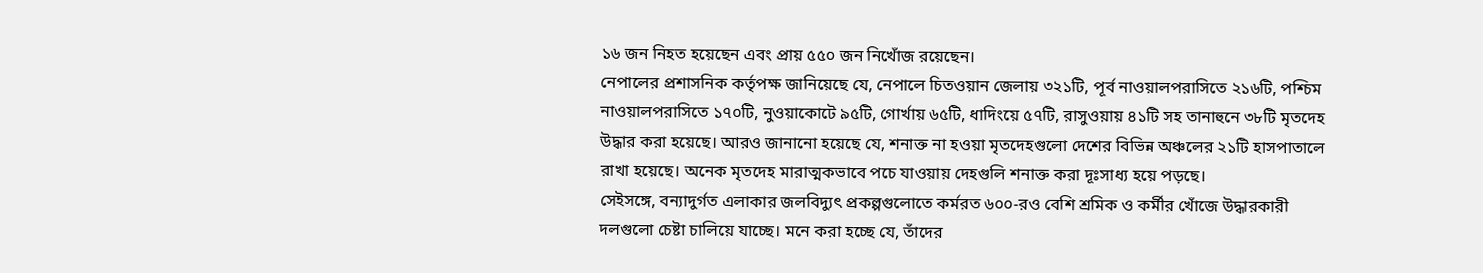১৬ জন নিহত হয়েছেন এবং প্রায় ৫৫০ জন নিখোঁজ রয়েছেন।
নেপালের প্রশাসনিক কর্তৃপক্ষ জানিয়েছে যে, নেপালে চিতওয়ান জেলায় ৩২১টি, পূর্ব নাওয়ালপরাসিতে ২১৬টি, পশ্চিম নাওয়ালপরাসিতে ১৭০টি, নুওয়াকোটে ৯৫টি, গোর্খায় ৬৫টি, ধাদিংয়ে ৫৭টি, রাসুওয়ায় ৪১টি সহ তানাহুনে ৩৮টি মৃতদেহ উদ্ধার করা হয়েছে। আরও জানানো হয়েছে যে, শনাক্ত না হওয়া মৃতদেহগুলো দেশের বিভিন্ন অঞ্চলের ২১টি হাসপাতালে রাখা হয়েছে। অনেক মৃতদেহ মারাত্মকভাবে পচে যাওয়ায় দেহগুলি শনাক্ত করা দূঃসাধ্য হয়ে পড়ছে।
সেইসঙ্গে, বন্যাদুর্গত এলাকার জলবিদ্যুৎ প্রকল্পগুলোতে কর্মরত ৬০০-রও বেশি শ্রমিক ও কর্মীর খোঁজে উদ্ধারকারী দলগুলো চেষ্টা চালিয়ে যাচ্ছে। মনে করা হচ্ছে যে, তাঁদের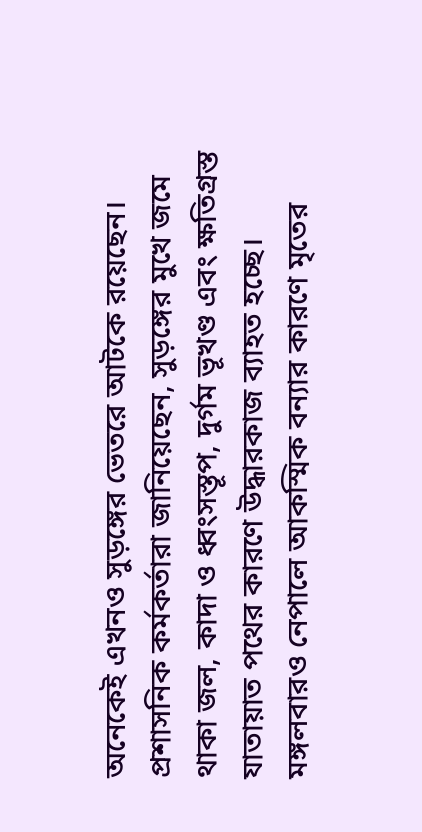অনেকেই এখনও সুড়ঙ্গের ভেতরে আটকে রয়েছেন।
প্রশাসনিক কর্মকর্তারা জানিয়েছেন, সুড়ঙ্গের মুখে জমে থাকা জল, কাদা ও ধ্বংসস্তূপ, দুর্গম ভূখণ্ড এবং ক্ষতিগ্রস্ত যাতায়াত পথের কারণে উদ্ধারকাজ ব্যাহত হচ্ছে।
মঙ্গলবারও নেপালে আকস্মিক বন্যার কারণে মৃতের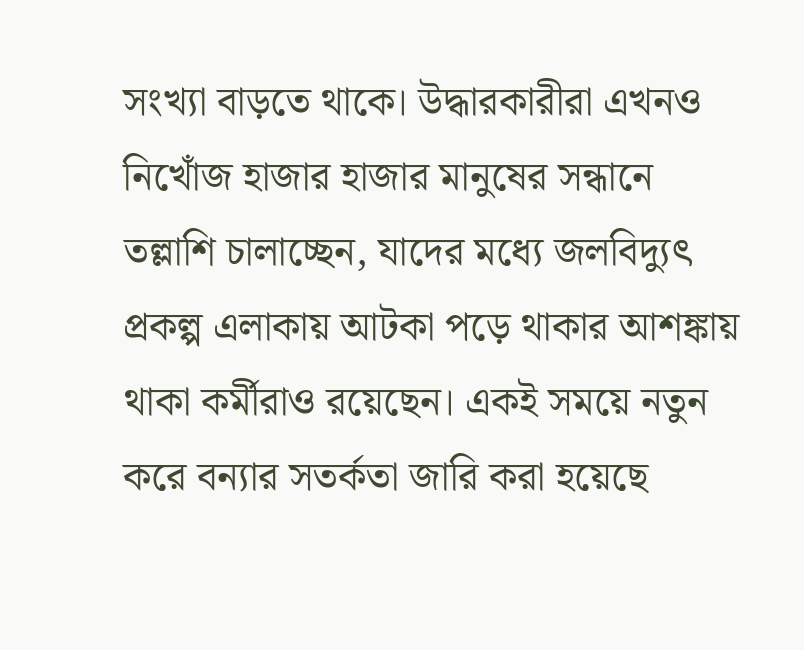সংখ্যা বাড়তে থাকে। উদ্ধারকারীরা এখনও নিখোঁজ হাজার হাজার মানুষের সন্ধানে তল্লাশি চালাচ্ছেন, যাদের মধ্যে জলবিদ্যুৎ প্রকল্প এলাকায় আটকা পড়ে থাকার আশঙ্কায় থাকা কর্মীরাও রয়েছেন। একই সময়ে নতুন করে বন্যার সতর্কতা জারি করা হয়েছে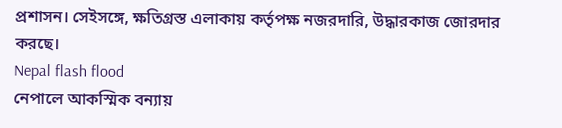প্রশাসন। সেইসঙ্গে, ক্ষতিগ্রস্ত এলাকায় কর্তৃপক্ষ নজরদারি, উদ্ধারকাজ জোরদার করছে।
Nepal flash flood
নেপালে আকস্মিক বন্যায়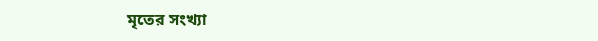মৃতের সংখ্যা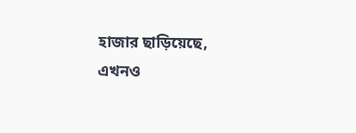হাজার ছাড়িয়েছে, এখনও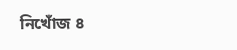নিখোঁজ ৪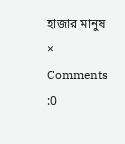হাজার মানুষ
×
Comments :0